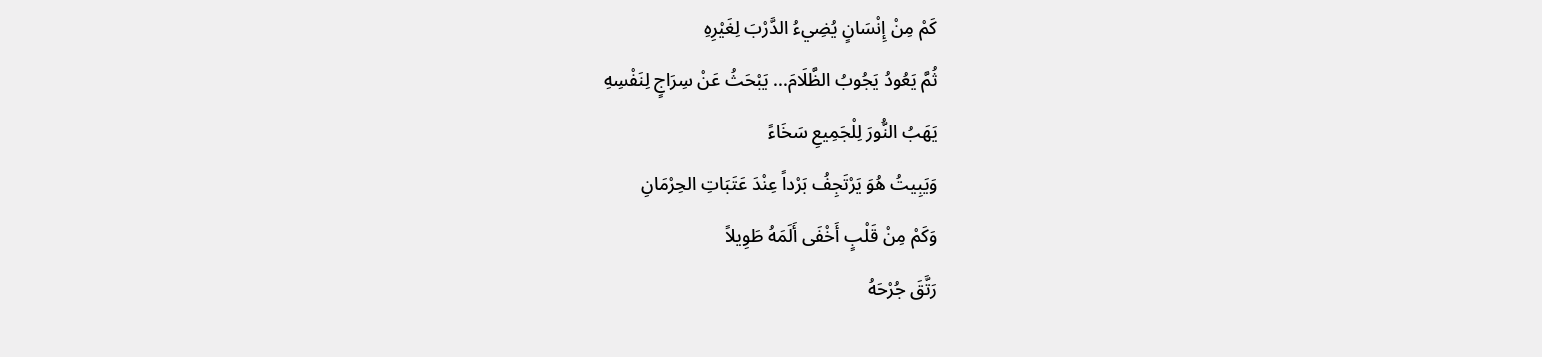كَمْ مِنْ إِنْسَانٍ يُضِيءُ الدَّرْبَ لِغَيْرِهِ
ثُمَّ يَعُودُ يَجُوبُ الظَّلَامَ... يَبْحَثُ عَنْ سِرَاجٍ لِنَفْسِهِ
يَهَبُ النُّورَ لِلْجَمِيعِ سَخَاءً
وَيَبِيتُ هُوَ يَرْتَجِفُ بَرْداً عِنْدَ عَتَبَاتِ الحِرْمَانِ
وَكَمْ مِنْ قَلْبٍ أَخْفَى أَلَمَهُ طَوِيلاً
رَتَّقَ جُرْحَهُ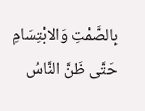بِالصَّمْتِ وَالابْتِسَامِ
حَتَّى ظَنَّ النَّاسُ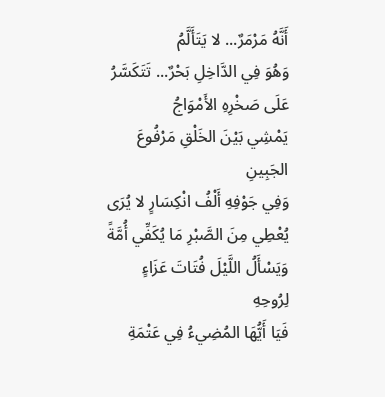أَنَّهُ مَرْمَرٌ... لا يَتَأَلَّمُ
وَهُوَ فِي الدَّاخِلِ بَحْرٌ... تَتَكَسَّرُ عَلَى صَخْرِهِ الأَمْوَاجُ
يَمْشِي بَيْنَ الخَلْقِ مَرْفُوعَ الجَبِينِ
وَفِي جَوْفِهِ أَلْفُ انْكِسَارٍ لا يُرَى
يُعْطِي مِنَ الصَّبْرِ مَا يُكَفِّي أُمَّةً
وَيَسْأَلُ اللَّيْلَ فُتَاتَ عَزَاءٍ لِرُوحِهِ
فَيَا أَيُّهَا المُضِيءُ فِي عَتْمَةِ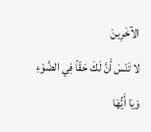الآخَرِينَ
لا تَنْسَ أَنَّ لَكَ حَقّاً فِي الضَّوْءِ
وَيَا أَيُّهَا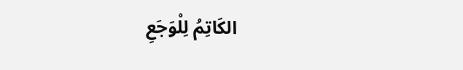الكَاتِمُ لِلْوَجَعِ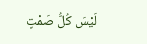لَيْسَ كُلُّ صَمْتٍ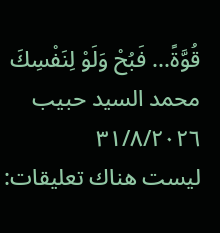قُوَّةً... فَبُحْ وَلَوْ لِنَفْسِكَ
محمد السيد حبيب
٣١/٨/٢٠٢٦
ليست هناك تعليقات: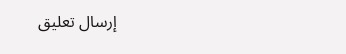إرسال تعليق